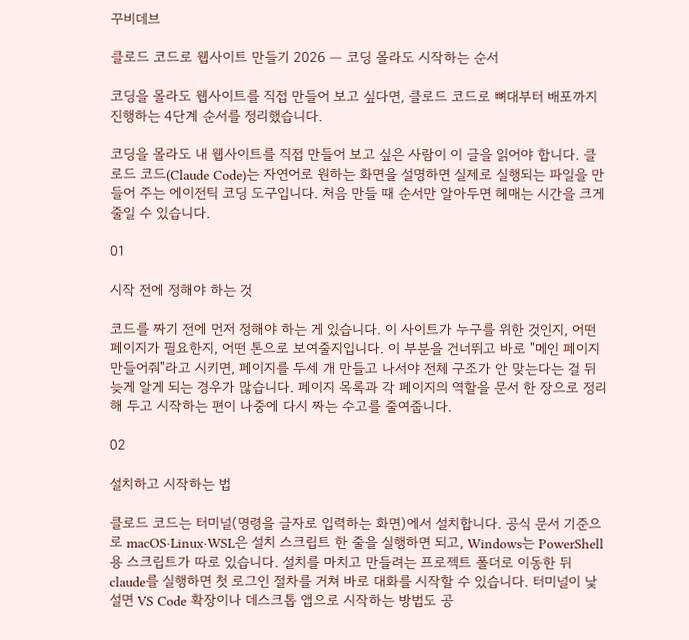꾸비데브

클로드 코드로 웹사이트 만들기 2026 — 코딩 몰라도 시작하는 순서

코딩을 몰라도 웹사이트를 직접 만들어 보고 싶다면, 클로드 코드로 뼈대부터 배포까지 진행하는 4단계 순서를 정리했습니다.

코딩을 몰라도 내 웹사이트를 직접 만들어 보고 싶은 사람이 이 글을 읽어야 합니다. 클로드 코드(Claude Code)는 자연어로 원하는 화면을 설명하면 실제로 실행되는 파일을 만들어 주는 에이전틱 코딩 도구입니다. 처음 만들 때 순서만 알아두면 헤매는 시간을 크게 줄일 수 있습니다.

01

시작 전에 정해야 하는 것

코드를 짜기 전에 먼저 정해야 하는 게 있습니다. 이 사이트가 누구를 위한 것인지, 어떤 페이지가 필요한지, 어떤 톤으로 보여줄지입니다. 이 부분을 건너뛰고 바로 "메인 페이지 만들어줘"라고 시키면, 페이지를 두세 개 만들고 나서야 전체 구조가 안 맞는다는 걸 뒤늦게 알게 되는 경우가 많습니다. 페이지 목록과 각 페이지의 역할을 문서 한 장으로 정리해 두고 시작하는 편이 나중에 다시 짜는 수고를 줄여줍니다.

02

설치하고 시작하는 법

클로드 코드는 터미널(명령을 글자로 입력하는 화면)에서 설치합니다. 공식 문서 기준으로 macOS·Linux·WSL은 설치 스크립트 한 줄을 실행하면 되고, Windows는 PowerShell용 스크립트가 따로 있습니다. 설치를 마치고 만들려는 프로젝트 폴더로 이동한 뒤 claude를 실행하면 첫 로그인 절차를 거쳐 바로 대화를 시작할 수 있습니다. 터미널이 낯설면 VS Code 확장이나 데스크톱 앱으로 시작하는 방법도 공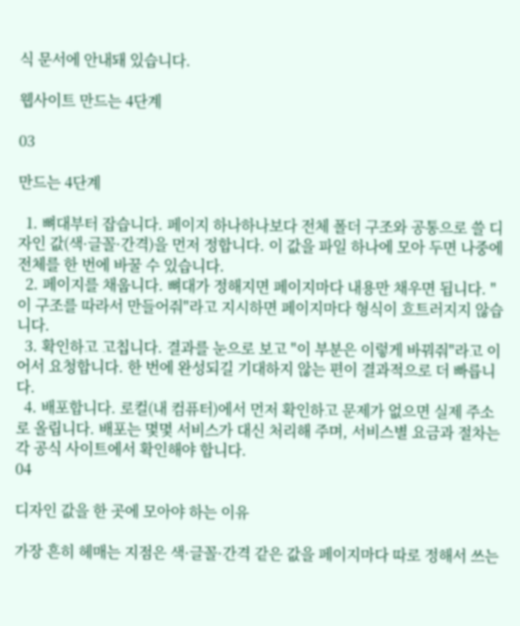식 문서에 안내돼 있습니다.

웹사이트 만드는 4단계

03

만드는 4단계

  1. 뼈대부터 잡습니다. 페이지 하나하나보다 전체 폴더 구조와 공통으로 쓸 디자인 값(색·글꼴·간격)을 먼저 정합니다. 이 값을 파일 하나에 모아 두면 나중에 전체를 한 번에 바꿀 수 있습니다.
  2. 페이지를 채웁니다. 뼈대가 정해지면 페이지마다 내용만 채우면 됩니다. "이 구조를 따라서 만들어줘"라고 지시하면 페이지마다 형식이 흐트러지지 않습니다.
  3. 확인하고 고칩니다. 결과를 눈으로 보고 "이 부분은 이렇게 바꿔줘"라고 이어서 요청합니다. 한 번에 완성되길 기대하지 않는 편이 결과적으로 더 빠릅니다.
  4. 배포합니다. 로컬(내 컴퓨터)에서 먼저 확인하고 문제가 없으면 실제 주소로 올립니다. 배포는 몇몇 서비스가 대신 처리해 주며, 서비스별 요금과 절차는 각 공식 사이트에서 확인해야 합니다.
04

디자인 값을 한 곳에 모아야 하는 이유

가장 흔히 헤매는 지점은 색·글꼴·간격 같은 값을 페이지마다 따로 정해서 쓰는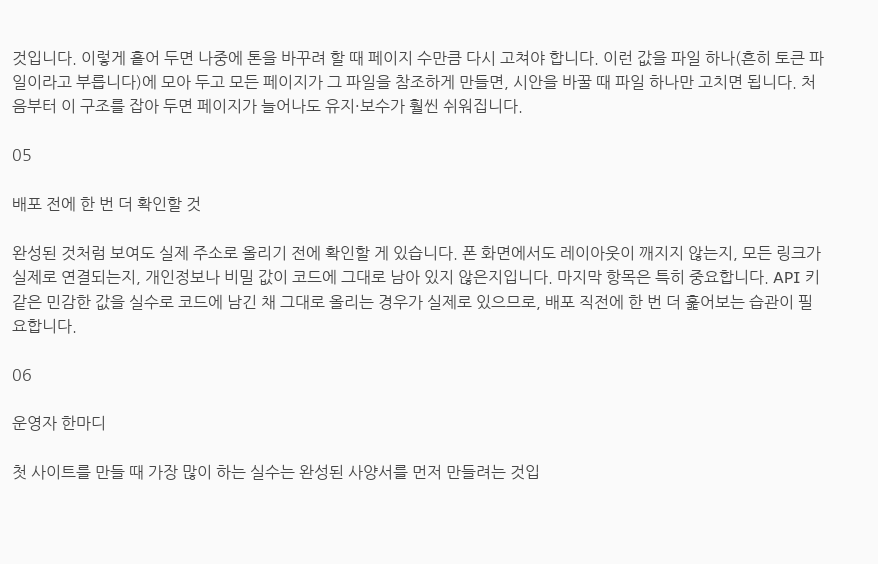것입니다. 이렇게 흩어 두면 나중에 톤을 바꾸려 할 때 페이지 수만큼 다시 고쳐야 합니다. 이런 값을 파일 하나(흔히 토큰 파일이라고 부릅니다)에 모아 두고 모든 페이지가 그 파일을 참조하게 만들면, 시안을 바꿀 때 파일 하나만 고치면 됩니다. 처음부터 이 구조를 잡아 두면 페이지가 늘어나도 유지·보수가 훨씬 쉬워집니다.

05

배포 전에 한 번 더 확인할 것

완성된 것처럼 보여도 실제 주소로 올리기 전에 확인할 게 있습니다. 폰 화면에서도 레이아웃이 깨지지 않는지, 모든 링크가 실제로 연결되는지, 개인정보나 비밀 값이 코드에 그대로 남아 있지 않은지입니다. 마지막 항목은 특히 중요합니다. API 키 같은 민감한 값을 실수로 코드에 남긴 채 그대로 올리는 경우가 실제로 있으므로, 배포 직전에 한 번 더 훑어보는 습관이 필요합니다.

06

운영자 한마디

첫 사이트를 만들 때 가장 많이 하는 실수는 완성된 사양서를 먼저 만들려는 것입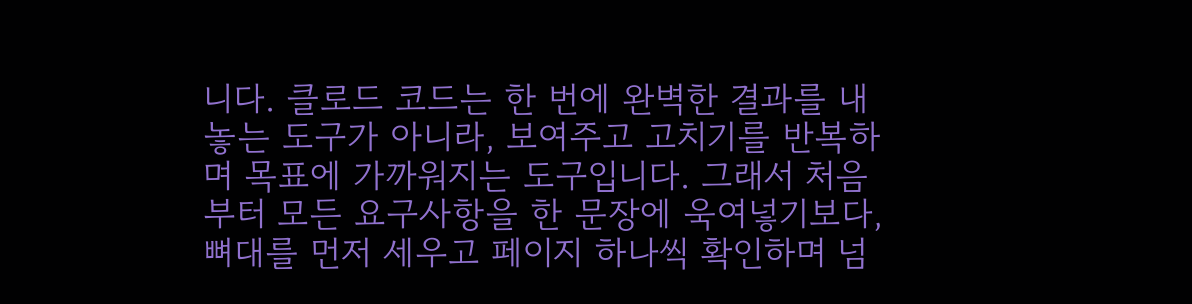니다. 클로드 코드는 한 번에 완벽한 결과를 내놓는 도구가 아니라, 보여주고 고치기를 반복하며 목표에 가까워지는 도구입니다. 그래서 처음부터 모든 요구사항을 한 문장에 욱여넣기보다, 뼈대를 먼저 세우고 페이지 하나씩 확인하며 넘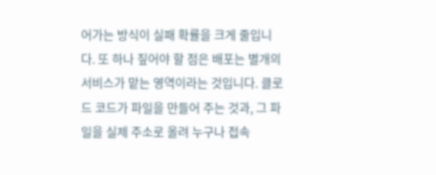어가는 방식이 실패 확률을 크게 줄입니다. 또 하나 짚어야 할 점은 배포는 별개의 서비스가 맡는 영역이라는 것입니다. 클로드 코드가 파일을 만들어 주는 것과, 그 파일을 실제 주소로 올려 누구나 접속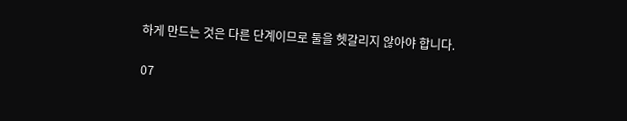하게 만드는 것은 다른 단계이므로 둘을 헷갈리지 않아야 합니다.

07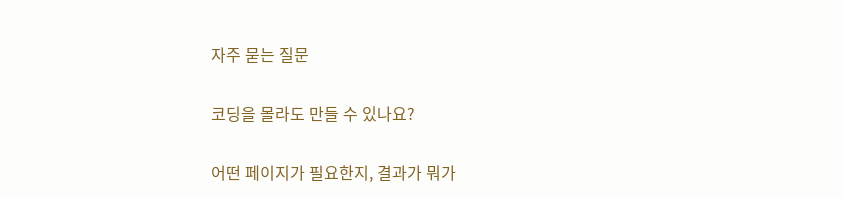자주 묻는 질문

코딩을 몰라도 만들 수 있나요?

어떤 페이지가 필요한지, 결과가 뭐가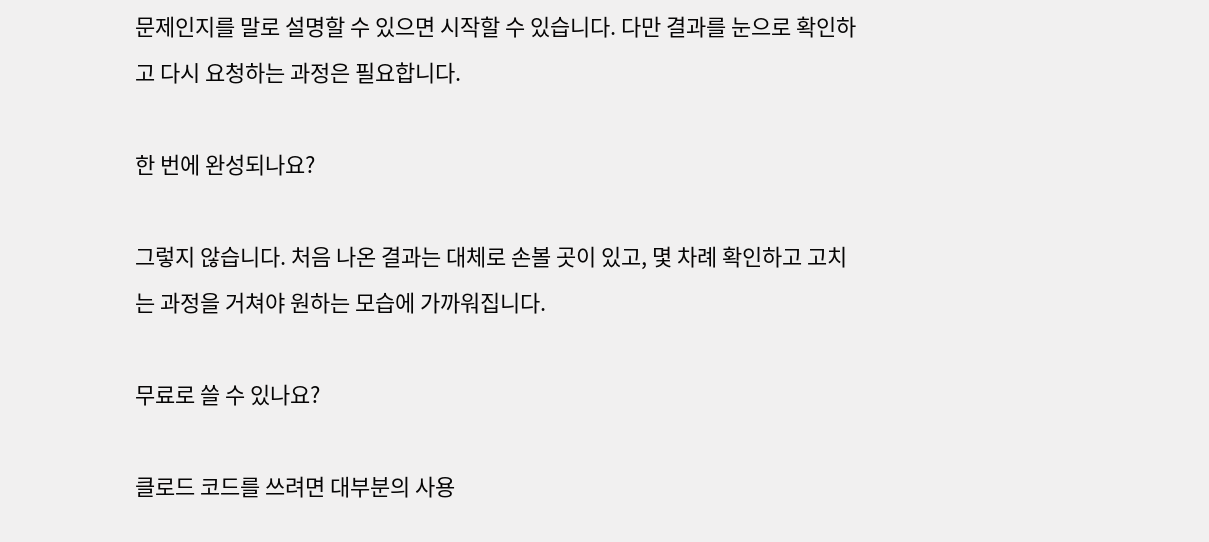문제인지를 말로 설명할 수 있으면 시작할 수 있습니다. 다만 결과를 눈으로 확인하고 다시 요청하는 과정은 필요합니다.

한 번에 완성되나요?

그렇지 않습니다. 처음 나온 결과는 대체로 손볼 곳이 있고, 몇 차례 확인하고 고치는 과정을 거쳐야 원하는 모습에 가까워집니다.

무료로 쓸 수 있나요?

클로드 코드를 쓰려면 대부분의 사용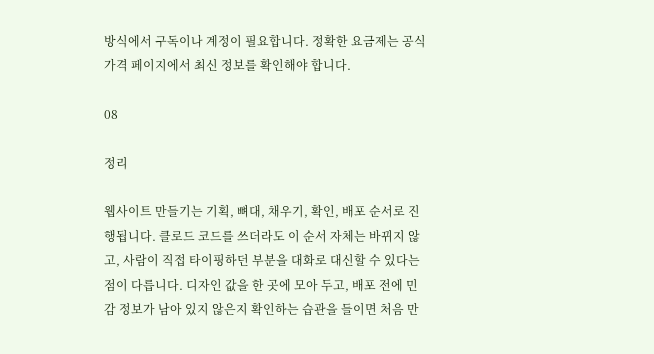방식에서 구독이나 계정이 필요합니다. 정확한 요금제는 공식 가격 페이지에서 최신 정보를 확인해야 합니다.

08

정리

웹사이트 만들기는 기획, 뼈대, 채우기, 확인, 배포 순서로 진행됩니다. 클로드 코드를 쓰더라도 이 순서 자체는 바뀌지 않고, 사람이 직접 타이핑하던 부분을 대화로 대신할 수 있다는 점이 다릅니다. 디자인 값을 한 곳에 모아 두고, 배포 전에 민감 정보가 남아 있지 않은지 확인하는 습관을 들이면 처음 만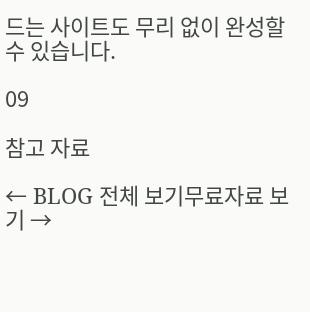드는 사이트도 무리 없이 완성할 수 있습니다.

09

참고 자료

← BLOG 전체 보기무료자료 보기 →